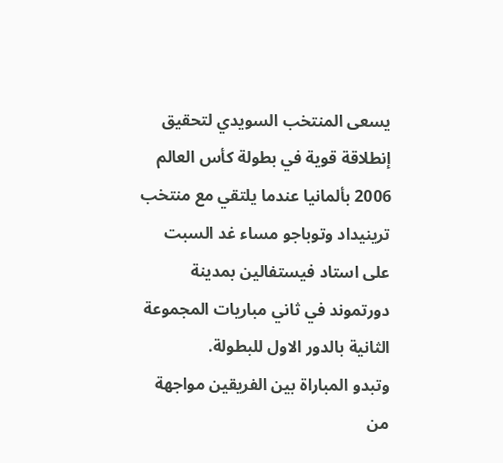يسعى المنتخب السويدي لتحقيق إنطلاقة قوية في بطولة كأس العالم 2006 بألمانيا عندما يلتقي مع منتخب ترينيداد وتوباجو مساء غد السبت على استاد فيستفالين بمدينة دورتموند في ثاني مباريات المجموعة الثانية بالدور الاول للبطولة.
وتبدو المباراة بين الفريقين مواجهة من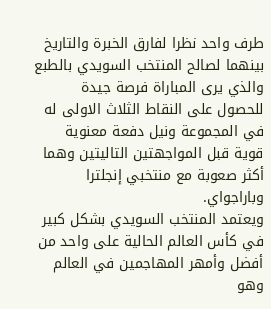طرف واحد نظرا لفارق الخبرة والتاريخ بينهما لصالح المنتخب السويدي بالطبع والذي يرى المباراة فرصة جيدة للحصول على النقاط الثلاث الاولى له في المجموعة ونيل دفعة معنوية قوية قبل المواجهتين التاليتين وهما أكثر صعوبة مع منتخبي إنجلترا وباراجواي.
ويعتمد المنتخب السويدي بشكل كبير في كأس العالم الحالية على واحد من أفضل وأمهر المهاجمين في العالم وهو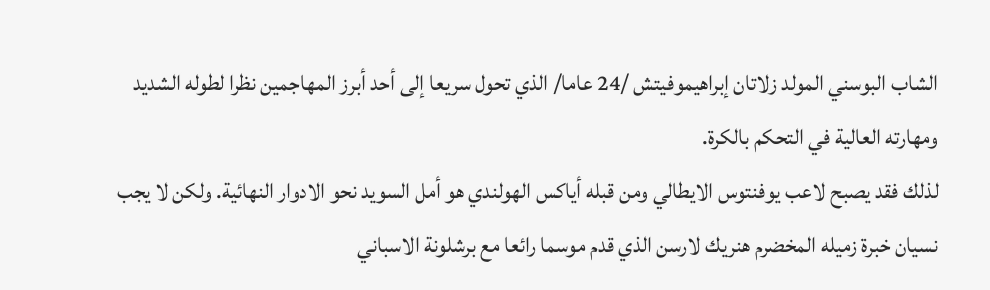الشاب البوسني المولد زلاتان إبراهيموفيتش /24 عاما/ الذي تحول سريعا إلى أحد أبرز المهاجمين نظرا لطوله الشديد ومهارته العالية في التحكم بالكرة.
لذلك فقد يصبح لاعب يوفنتوس الايطالي ومن قبله أياكس الهولندي هو أمل السويد نحو الادوار النهائية. ولكن لا يجب نسيان خبرة زميله المخضرم هنريك لارسن الذي قدم موسما رائعا مع برشلونة الاسباني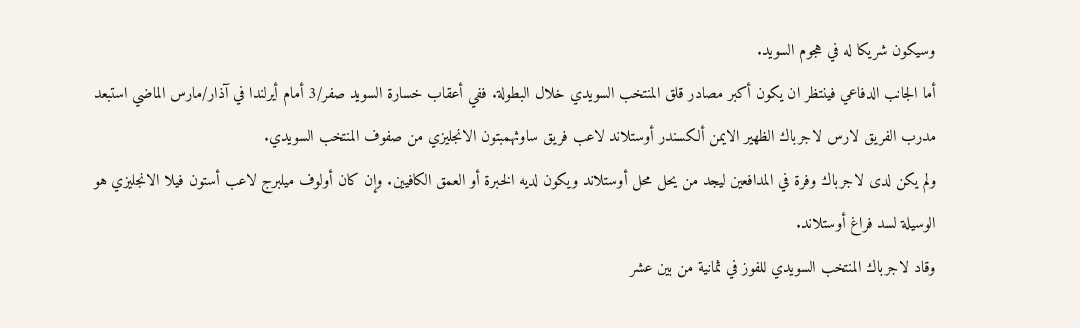وسيكون شريكا له في هجوم السويد.
أما الجانب الدفاعي فينتظر ان يكون أكبر مصادر قلق المنتخب السويدي خلال البطولة. ففي أعقاب خسارة السويد صفر/3 أمام أيرلندا في آذار/مارس الماضي استبعد مدرب الفريق لارس لاجرباك الظهير الايمن ألكسندر أوستلاند لاعب فريق ساوثهمبتون الانجليزي من صفوف المنتخب السويدي.
ولم يكن لدى لاجرباك وفرة في المدافعين ليجد من يحل محل أوستلاند ويكون لديه الخبرة أو العمق الكافيين. وإن كان أولوف ميلبرج لاعب أستون فيلا الانجليزي هو الوسيلة لسد فراغ أوستلاند.
وقاد لاجرباك المنتخب السويدي للفوز في ثمانية من بين عشر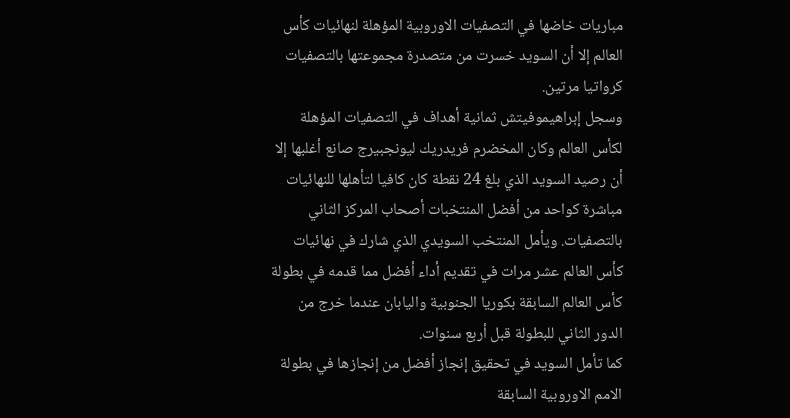مباريات خاضها في التصفيات الاوروبية المؤهلة لنهائيات كأس العالم إلا أن السويد خسرت من متصدرة مجموعتها بالتصفيات كرواتيا مرتين.
وسجل إبراهيموفيتش ثمانية أهداف في التصفيات المؤهلة لكأس العالم وكان المخضرم فريدريك ليونجبيرج صانع أغلبها إلا أن رصيد السويد الذي بلغ 24 نقطة كان كافيا لتأهلها للنهائيات مباشرة كواحد من أفضل المنتخبات أصحاب المركز الثاني بالتصفيات. ويأمل المنتخب السويدي الذي شارك في نهائيات كأس العالم عشر مرات في تقديم أداء أفضل مما قدمه في بطولة كأس العالم السابقة بكوريا الجنوبية واليابان عندما خرج من الدور الثاني للبطولة قبل أربع سنوات.
كما تأمل السويد في تحقيق إنجاز أفضل من إنجازها في بطولة الامم الاوروبية السابقة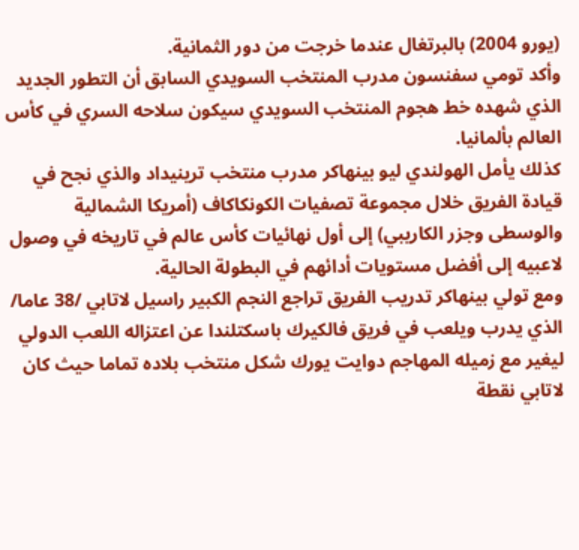(يورو 2004) بالبرتغال عندما خرجت من دور الثمانية.
وأكد تومي سفنسون مدرب المنتخب السويدي السابق أن التطور الجديد الذي شهده خط هجوم المنتخب السويدي سيكون سلاحه السري في كأس العالم بألمانيا.
كذلك يأمل الهولندي ليو بينهاكر مدرب منتخب ترينيداد والذي نجح في قيادة الفريق خلال مجموعة تصفيات الكونكاكاف (أمريكا الشمالية والوسطى وجزر الكاريبي) إلى أول نهائيات كأس عالم في تاريخه في وصول لاعبيه إلى أفضل مستويات أدائهم في البطولة الحالية.
ومع تولي بينهاكر تدريب الفريق تراجع النجم الكبير راسيل لاتابي /38 عاما/ الذي يدرب ويلعب في فريق فالكيرك باسكتلندا عن اعتزاله اللعب الدولي ليغير مع زميله المهاجم دوايت يورك شكل منتخب بلاده تماما حيث كان لاتابي نقطة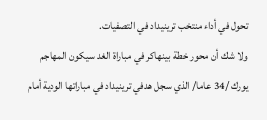تحول في أداء منتخب ترينيداد في التصفيات.
ولا شك أن محور خطة بينهاكر في مباراة الغد سيكون المهاجم يورك /34 عاما/ الذي سجل هدفي ترينيداد في مباراتها الودية أمام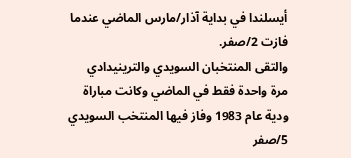أيسلندا في بداية آذار/مارس الماضي عندما فازت 2/صفر.
والتقى المنتخبان السويدي والترينيدادي مرة واحدة فقط في الماضي وكانت مباراة ودية عام 1983 وفاز فيها المنتخب السويدي 5/صفر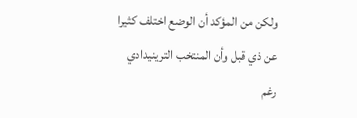ولكن من المؤكد أن الوضع اختلف كثيرا عن ذي قبل وأن المنتخب الترينيدادي رغم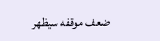ضعف موقفه سيظهر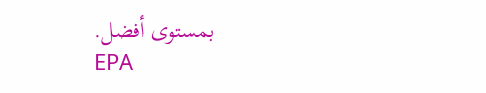بمستوى أفضل.
EPA